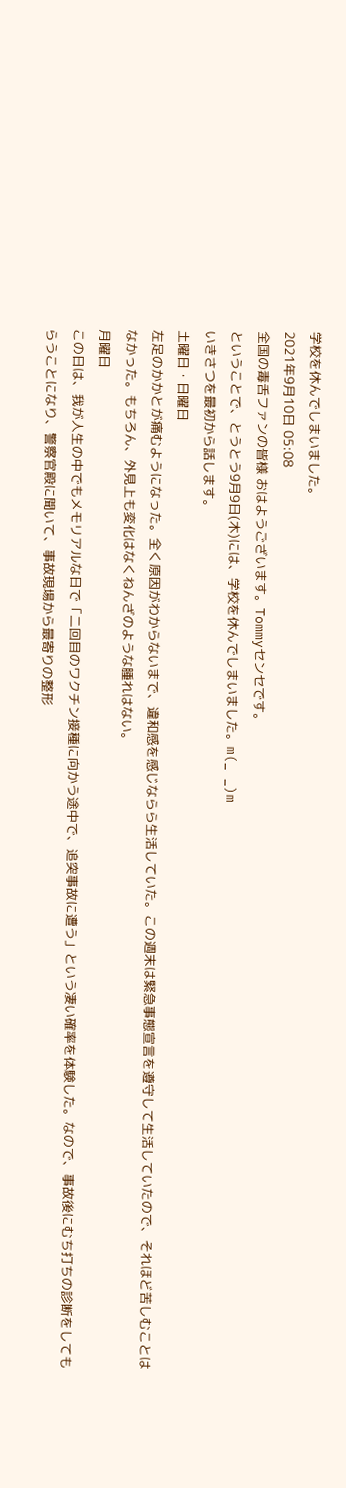学校を休んでしまいました。
2021年9月10日 05:08
全国の毒舌ファンの皆様 おはようございます。Tommyセンセです。
ということで、とうとう9月9日(木)には、学校を休んでしまいました。m(_ _)m
いきさつを最初から話します。
土曜日・日曜日
左足のかかとが痛むようになった。全く原因がわからないまで、違和感を感じならら生活していた。この週末は緊急事態宣言を遵守して生活していたので、それほど苦しむことはなかった。もちろん、外見上も変化はなくねんざのような腫れはない。
月曜日
この日は、我が人生の中でもメモリアルな日で「二回目のワクチン接種に向かう途中で、追突事故に遭う」という凄い確率を体験した。なので、事故後にむち打ちの診断をしてもらうことになり、警察官殿に聞いて、事故現場から最寄りの整形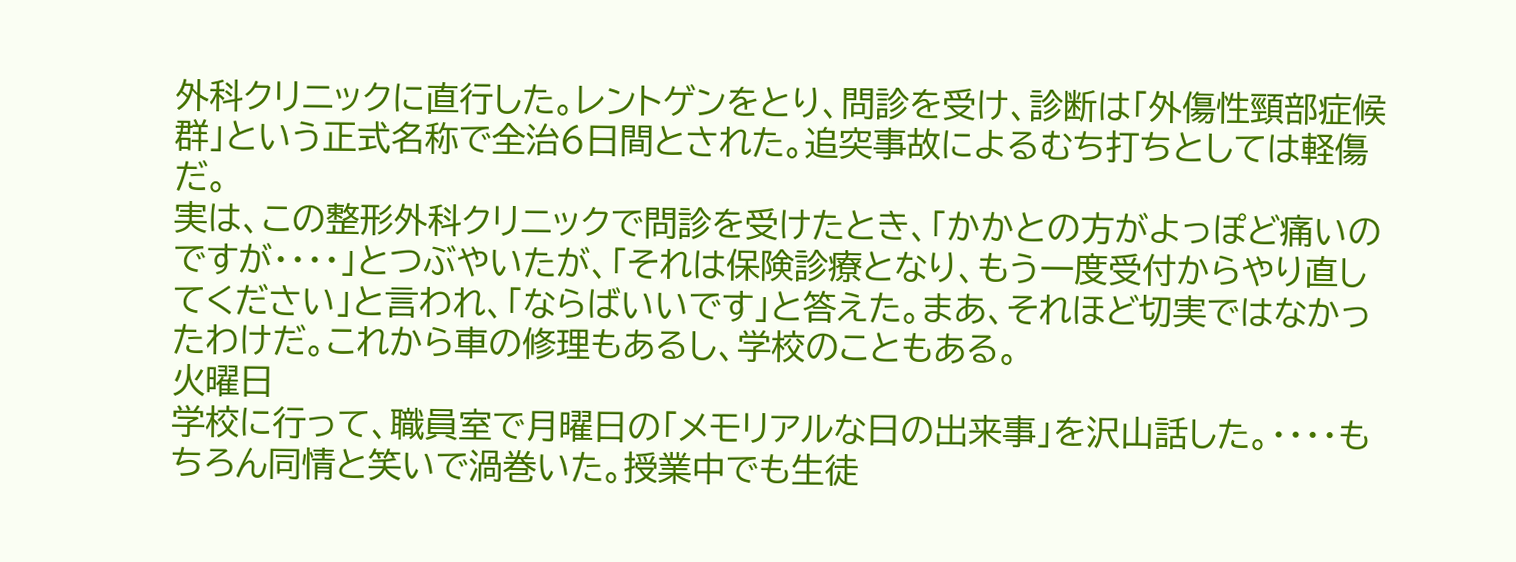外科クリニックに直行した。レントゲンをとり、問診を受け、診断は「外傷性頸部症候群」という正式名称で全治6日間とされた。追突事故によるむち打ちとしては軽傷だ。
実は、この整形外科クリニックで問診を受けたとき、「かかとの方がよっぽど痛いのですが・・・・」とつぶやいたが、「それは保険診療となり、もう一度受付からやり直してください」と言われ、「ならばいいです」と答えた。まあ、それほど切実ではなかったわけだ。これから車の修理もあるし、学校のこともある。
火曜日
学校に行って、職員室で月曜日の「メモリアルな日の出来事」を沢山話した。・・・・もちろん同情と笑いで渦巻いた。授業中でも生徒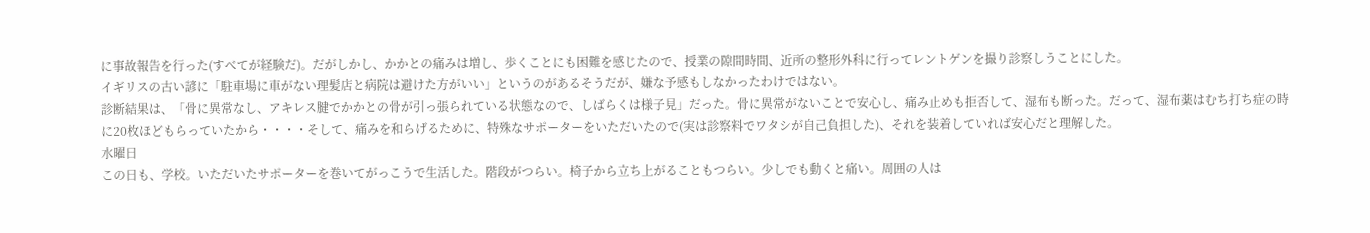に事故報告を行った(すべてが経験だ)。だがしかし、かかとの痛みは増し、歩くことにも困難を感じたので、授業の隙間時間、近所の整形外科に行ってレントゲンを撮り診察しうことにした。
イギリスの古い諺に「駐車場に車がない理髪店と病院は避けた方がいい」というのがあるそうだが、嫌な予感もしなかったわけではない。
診断結果は、「骨に異常なし、アキレス腱でかかとの骨が引っ張られている状態なので、しばらくは様子見」だった。骨に異常がないことで安心し、痛み止めも拒否して、湿布も断った。だって、湿布薬はむち打ち症の時に20枚ほどもらっていたから・・・・そして、痛みを和らげるために、特殊なサポーターをいただいたので(実は診察料でワタシが自己負担した)、それを装着していれば安心だと理解した。
水曜日
この日も、学校。いただいたサポーターを巻いてがっこうで生活した。階段がつらい。椅子から立ち上がることもつらい。少しでも動くと痛い。周囲の人は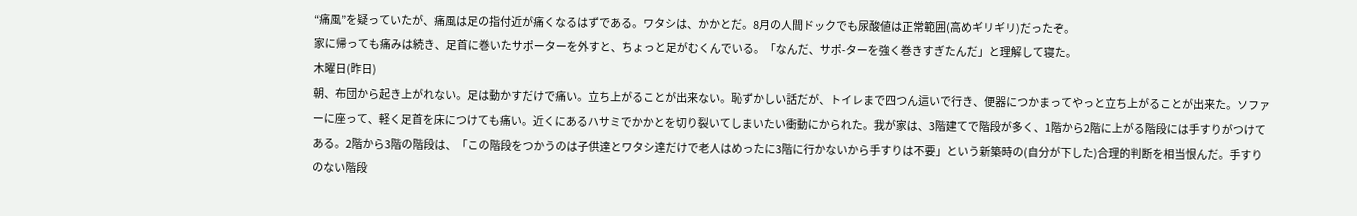“痛風”を疑っていたが、痛風は足の指付近が痛くなるはずである。ワタシは、かかとだ。8月の人間ドックでも尿酸値は正常範囲(高めギリギリ)だったぞ。
家に帰っても痛みは続き、足首に巻いたサポーターを外すと、ちょっと足がむくんでいる。「なんだ、サポ-ターを強く巻きすぎたんだ」と理解して寝た。
木曜日(昨日)
朝、布団から起き上がれない。足は動かすだけで痛い。立ち上がることが出来ない。恥ずかしい話だが、トイレまで四つん這いで行き、便器につかまってやっと立ち上がることが出来た。ソファーに座って、軽く足首を床につけても痛い。近くにあるハサミでかかとを切り裂いてしまいたい衝動にかられた。我が家は、3階建てで階段が多く、1階から2階に上がる階段には手すりがつけてある。2階から3階の階段は、「この階段をつかうのは子供達とワタシ達だけで老人はめったに3階に行かないから手すりは不要」という新築時の(自分が下した)合理的判断を相当恨んだ。手すりのない階段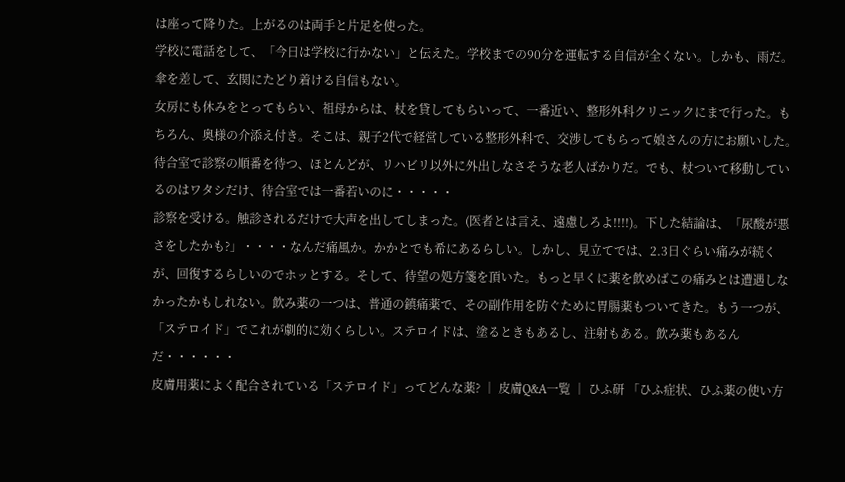は座って降りた。上がるのは両手と片足を使った。
学校に電話をして、「今日は学校に行かない」と伝えた。学校までの90分を運転する自信が全くない。しかも、雨だ。傘を差して、玄関にたどり着ける自信もない。
女房にも休みをとってもらい、祖母からは、杖を貸してもらいって、一番近い、整形外科クリニックにまで行った。もちろん、奥様の介添え付き。そこは、親子2代で経営している整形外科で、交渉してもらって娘さんの方にお願いした。待合室で診察の順番を待つ、ほとんどが、リハビリ以外に外出しなさそうな老人ばかりだ。でも、杖ついて移動しているのはワタシだけ、待合室では一番若いのに・・・・・
診察を受ける。触診されるだけで大声を出してしまった。(医者とは言え、遠慮しろよ!!!!)。下した結論は、「尿酸が悪さをしたかも?」・・・・なんだ痛風か。かかとでも希にあるらしい。しかし、見立てでは、2.3日ぐらい痛みが続くが、回復するらしいのでホッとする。そして、待望の処方箋を頂いた。もっと早くに薬を飲めばこの痛みとは遭遇しなかったかもしれない。飲み薬の一つは、普通の鎮痛薬で、その副作用を防ぐために胃腸薬もついてきた。もう一つが、「ステロイド」でこれが劇的に効くらしい。ステロイドは、塗るときもあるし、注射もある。飲み薬もあるんだ・・・・・・
皮膚用薬によく配合されている「ステロイド」ってどんな薬? │ 皮膚Q&A一覧 │ ひふ研 「ひふ症状、ひふ薬の使い方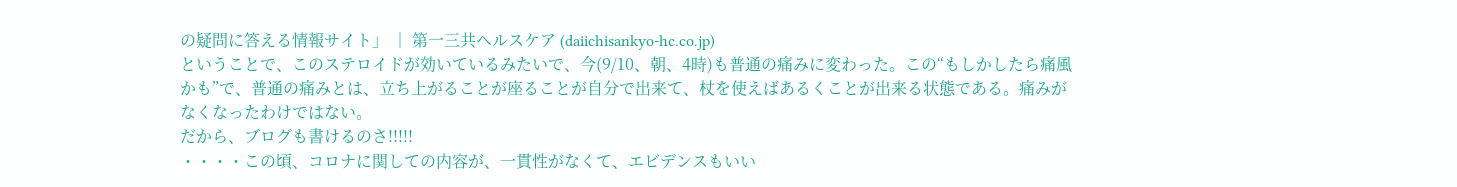の疑問に答える情報サイト」 │ 第一三共ヘルスケア (daiichisankyo-hc.co.jp)
ということで、このステロイドが効いているみたいで、今(9/10、朝、4時)も普通の痛みに変わった。この“もしかしたら痛風かも”で、普通の痛みとは、立ち上がることが座ることが自分で出来て、杖を使えばあるくことが出来る状態である。痛みがなくなったわけではない。
だから、ブログも書けるのさ!!!!!
・・・・この頃、コロナに関しての内容が、一貫性がなくて、エビデンスもいい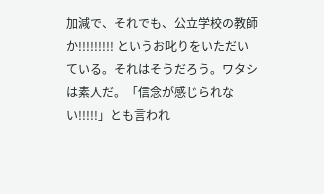加減で、それでも、公立学校の教師か!!!!!!!!! というお叱りをいただいている。それはそうだろう。ワタシは素人だ。「信念が感じられない!!!!!」とも言われ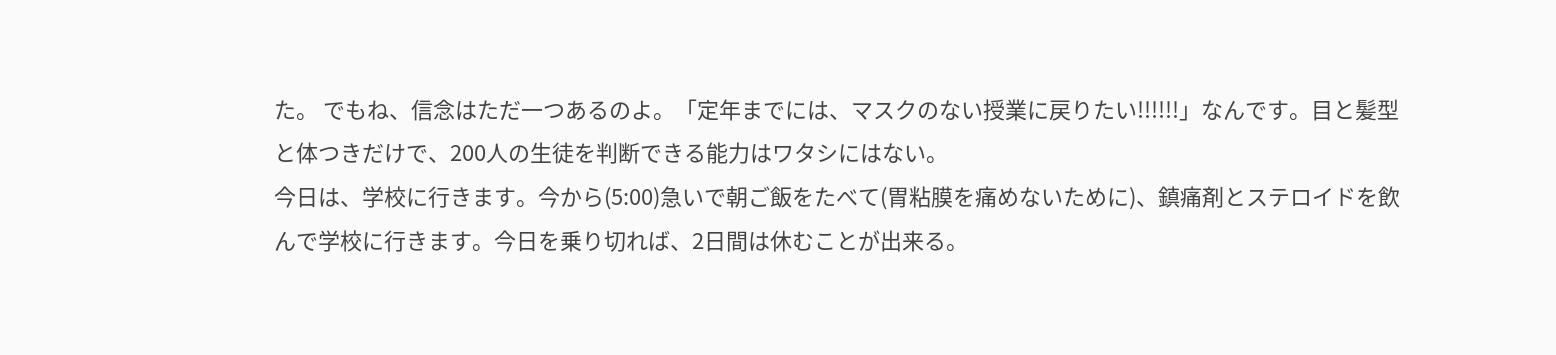た。 でもね、信念はただ一つあるのよ。「定年までには、マスクのない授業に戻りたい!!!!!!」なんです。目と髪型と体つきだけで、200人の生徒を判断できる能力はワタシにはない。
今日は、学校に行きます。今から(5:00)急いで朝ご飯をたべて(胃粘膜を痛めないために)、鎮痛剤とステロイドを飲んで学校に行きます。今日を乗り切れば、2日間は休むことが出来る。